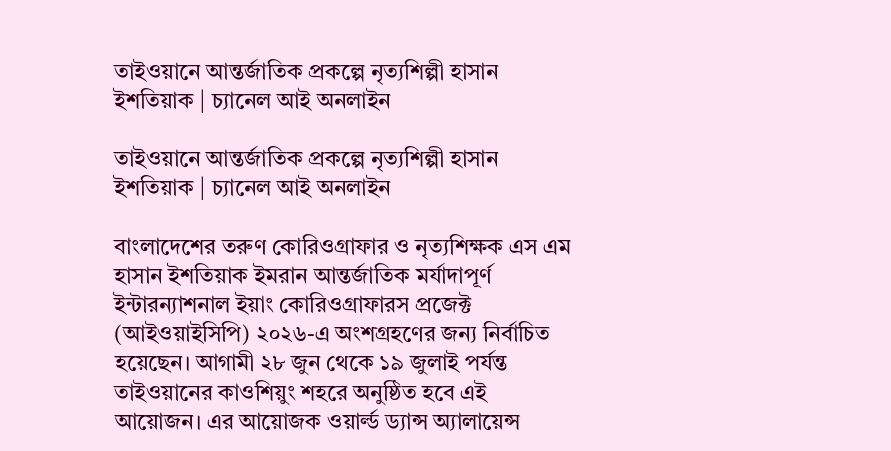তাইওয়ানে আন্তর্জাতিক প্রকল্পে নৃত্যশিল্পী হাসান ইশতিয়াক | চ্যানেল আই অনলাইন

তাইওয়ানে আন্তর্জাতিক প্রকল্পে নৃত্যশিল্পী হাসান ইশতিয়াক | চ্যানেল আই অনলাইন

বাংলাদেশের তরুণ কোরিওগ্রাফার ও নৃত্যশিক্ষক এস এম হাসান ইশতিয়াক ইমরান আন্তর্জাতিক মর্যাদাপূর্ণ ইন্টারন্যাশনাল ইয়াং কোরিওগ্রাফারস প্রজেক্ট (আইওয়াইসিপি) ২০২৬-এ অংশগ্রহণের জন্য নির্বাচিত হয়েছেন। আগামী ২৮ জুন থেকে ১৯ জুলাই পর্যন্ত তাইওয়ানের কাওশিয়ুং শহরে অনুষ্ঠিত হবে এই আয়োজন। এর আয়োজক ওয়ার্ল্ড ড্যান্স অ্যালায়েন্স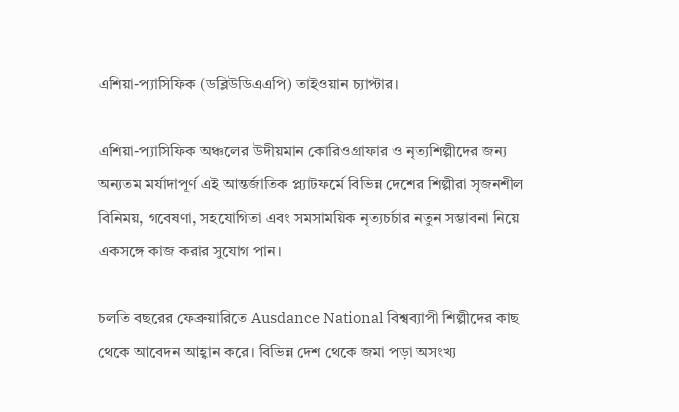এশিয়া-প্যাসিফিক (ডব্লিউডিএএপি) তাইওয়ান চ্যাপ্টার।

এশিয়া-প্যাসিফিক অঞ্চলের উদীয়মান কোরিওগ্রাফার ও নৃত্যশিল্পীদের জন্য অন্যতম মর্যাদাপূর্ণ এই আন্তর্জাতিক প্ল্যাটফর্মে বিভিন্ন দেশের শিল্পীরা সৃজনশীল বিনিময়, গবেষণা, সহযোগিতা এবং সমসাময়িক নৃত্যচর্চার নতুন সম্ভাবনা নিয়ে একসঙ্গে কাজ করার সুযোগ পান।

চলতি বছরের ফেব্রুয়ারিতে Ausdance National বিশ্বব্যাপী শিল্পীদের কাছ থেকে আবেদন আহ্বান করে। বিভিন্ন দেশ থেকে জমা পড়া অসংখ্য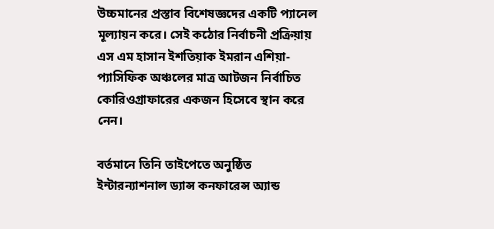উচ্চমানের প্রস্তাব বিশেষজ্ঞদের একটি প্যানেল মূল্যায়ন করে। সেই কঠোর নির্বাচনী প্রক্রিয়ায় এস এম হাসান ইশতিয়াক ইমরান এশিয়া-প্যাসিফিক অঞ্চলের মাত্র আটজন নির্বাচিত কোরিওগ্রাফারের একজন হিসেবে স্থান করে নেন।

বর্তমানে তিনি তাইপেতে অনুষ্ঠিত ইন্টারন্যাশনাল ড্যান্স কনফারেন্স অ্যান্ড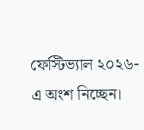ফেস্টিভ্যাল ২০২৬-এ অংশ নিচ্ছেন।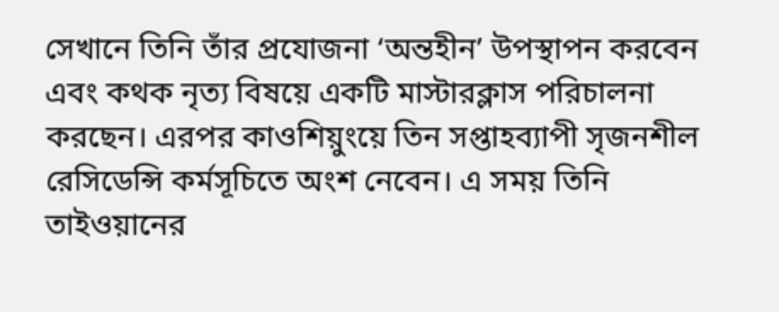সেখানে তিনি তাঁর প্রযোজনা ‘অন্তহীন’ উপস্থাপন করবেন এবং কথক নৃত্য বিষয়ে একটি মাস্টারক্লাস পরিচালনা করছেন। এরপর কাওশিয়ুংয়ে তিন সপ্তাহব্যাপী সৃজনশীল রেসিডেন্সি কর্মসূচিতে অংশ নেবেন। এ সময় তিনি তাইওয়ানের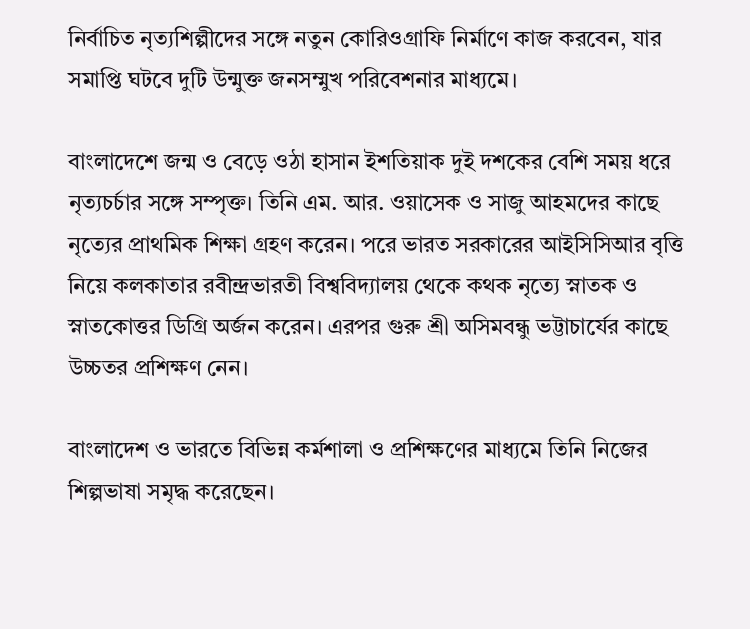নির্বাচিত নৃত্যশিল্পীদের সঙ্গে নতুন কোরিওগ্রাফি নির্মাণে কাজ করবেন, যার সমাপ্তি ঘটবে দুটি উন্মুক্ত জনসম্মুখ পরিবেশনার মাধ্যমে।

বাংলাদেশে জন্ম ও বেড়ে ওঠা হাসান ইশতিয়াক দুই দশকের বেশি সময় ধরে নৃত্যচর্চার সঙ্গে সম্পৃক্ত। তিনি এম. আর. ওয়াসেক ও সাজু আহমদের কাছে নৃত্যের প্রাথমিক শিক্ষা গ্রহণ করেন। পরে ভারত সরকারের আইসিসিআর বৃত্তি নিয়ে কলকাতার রবীন্দ্রভারতী বিশ্ববিদ্যালয় থেকে কথক নৃত্যে স্নাতক ও স্নাতকোত্তর ডিগ্রি অর্জন করেন। এরপর গুরু শ্রী অসিমবন্ধু ভট্টাচার্যের কাছে উচ্চতর প্রশিক্ষণ নেন।

বাংলাদেশ ও ভারতে বিভিন্ন কর্মশালা ও প্রশিক্ষণের মাধ্যমে তিনি নিজের শিল্পভাষা সমৃদ্ধ করেছেন।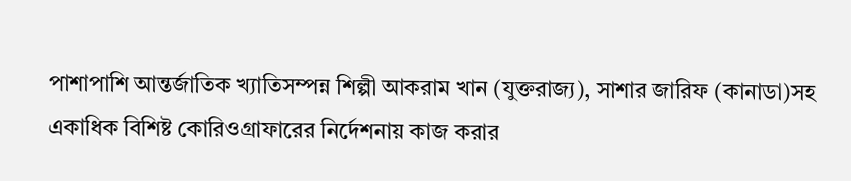পাশাপাশি আন্তর্জাতিক খ্যাতিসম্পন্ন শিল্পী আকরাম খান (যুক্তরাজ্য), সাশার জারিফ (কানাডা)সহ একাধিক বিশিষ্ট কোরিওগ্রাফারের নির্দেশনায় কাজ করার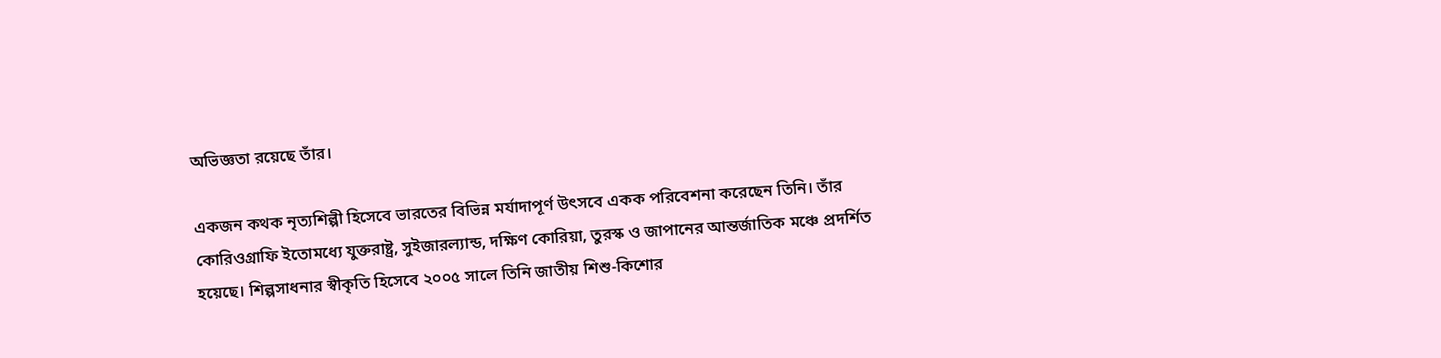অভিজ্ঞতা রয়েছে তাঁর।

একজন কথক নৃত্যশিল্পী হিসেবে ভারতের বিভিন্ন মর্যাদাপূর্ণ উৎসবে একক পরিবেশনা করেছেন তিনি। তাঁর কোরিওগ্রাফি ইতোমধ্যে যুক্তরাষ্ট্র, সুইজারল্যান্ড, দক্ষিণ কোরিয়া, তুরস্ক ও জাপানের আন্তর্জাতিক মঞ্চে প্রদর্শিত হয়েছে। শিল্পসাধনার স্বীকৃতি হিসেবে ২০০৫ সালে তিনি জাতীয় শিশু-কিশোর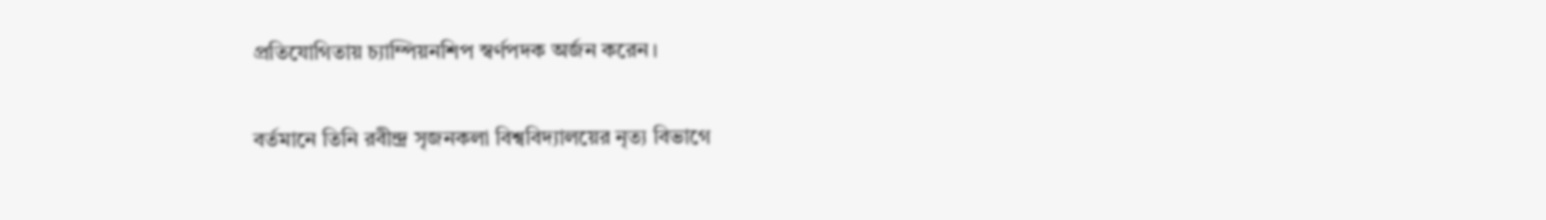প্রতিযোগিতায় চ্যাম্পিয়নশিপ স্বর্ণপদক অর্জন করেন।

বর্তমানে তিনি রবীন্দ্র সৃজনকলা বিশ্ববিদ্যালয়ের নৃত্য বিভাগে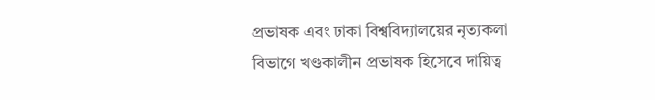প্রভাষক এবং ঢাকা বিশ্ববিদ্যালয়ের নৃত্যকলা বিভাগে খণ্ডকালীন প্রভাষক হিসেবে দায়িত্ব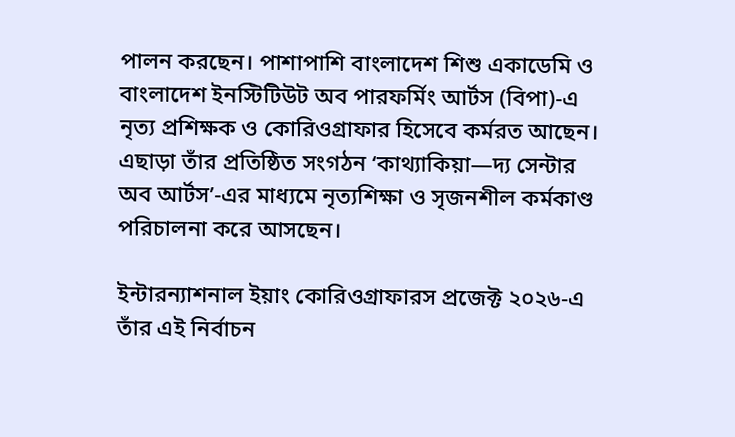পালন করছেন। পাশাপাশি বাংলাদেশ শিশু একাডেমি ও বাংলাদেশ ইনস্টিটিউট অব পারফর্মিং আর্টস (বিপা)-এ নৃত্য প্রশিক্ষক ও কোরিওগ্রাফার হিসেবে কর্মরত আছেন। এছাড়া তাঁর প্রতিষ্ঠিত সংগঠন ‘কাথ্যাকিয়া—দ্য সেন্টার অব আর্টস’-এর মাধ্যমে নৃত্যশিক্ষা ও সৃজনশীল কর্মকাণ্ড পরিচালনা করে আসছেন।

ইন্টারন্যাশনাল ইয়াং কোরিওগ্রাফারস প্রজেক্ট ২০২৬-এ তাঁর এই নির্বাচন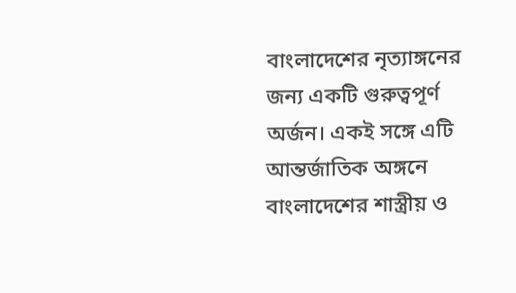বাংলাদেশের নৃত্যাঙ্গনের জন্য একটি গুরুত্বপূর্ণ অর্জন। একই সঙ্গে এটি আন্তর্জাতিক অঙ্গনে বাংলাদেশের শাস্ত্রীয় ও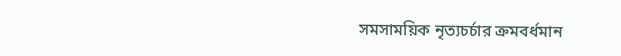সমসাময়িক নৃত্যচর্চার ক্রমবর্ধমান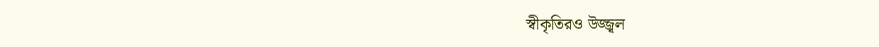স্বীকৃতিরও উজ্জ্বল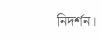নিদর্শন।